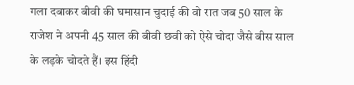गला दबाकर बीवी की घमासान चुदाई की वो रात जब 50 साल के राजेश ने अपनी 45 साल की बीवी छवी को ऐसे चोदा जैसे बीस साल के लड़के चोदते हैं। इस हिंदी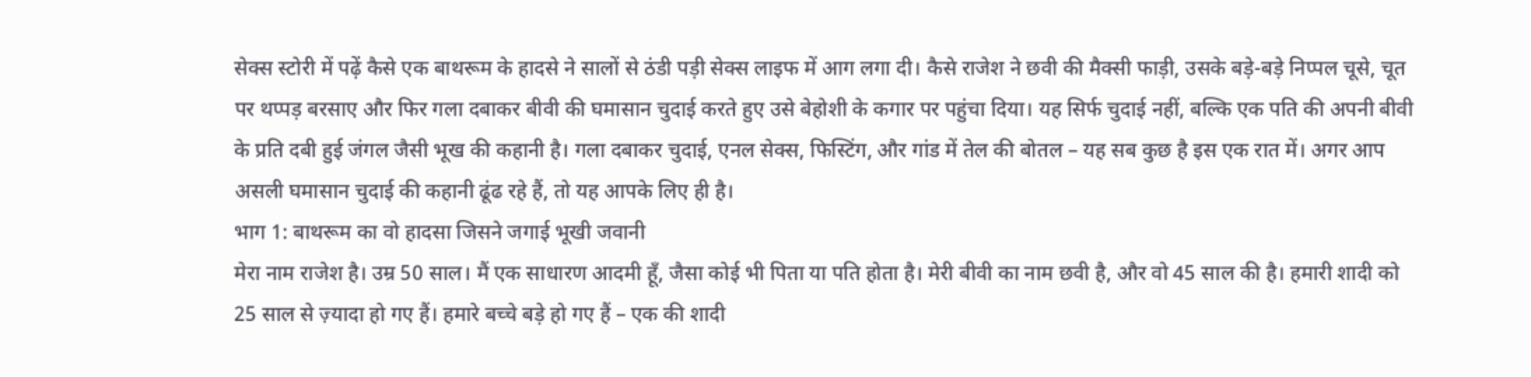सेक्स स्टोरी में पढ़ें कैसे एक बाथरूम के हादसे ने सालों से ठंडी पड़ी सेक्स लाइफ में आग लगा दी। कैसे राजेश ने छवी की मैक्सी फाड़ी, उसके बड़े-बड़े निप्पल चूसे, चूत पर थप्पड़ बरसाए और फिर गला दबाकर बीवी की घमासान चुदाई करते हुए उसे बेहोशी के कगार पर पहुंचा दिया। यह सिर्फ चुदाई नहीं, बल्कि एक पति की अपनी बीवी के प्रति दबी हुई जंगल जैसी भूख की कहानी है। गला दबाकर चुदाई, एनल सेक्स, फिस्टिंग, और गांड में तेल की बोतल – यह सब कुछ है इस एक रात में। अगर आप असली घमासान चुदाई की कहानी ढूंढ रहे हैं, तो यह आपके लिए ही है।
भाग 1: बाथरूम का वो हादसा जिसने जगाई भूखी जवानी
मेरा नाम राजेश है। उम्र 50 साल। मैं एक साधारण आदमी हूँ, जैसा कोई भी पिता या पति होता है। मेरी बीवी का नाम छवी है, और वो 45 साल की है। हमारी शादी को 25 साल से ज़्यादा हो गए हैं। हमारे बच्चे बड़े हो गए हैं – एक की शादी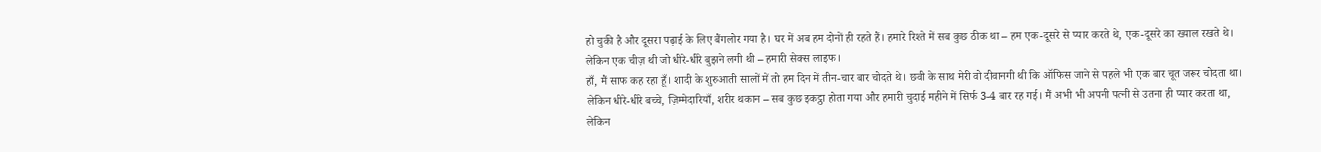हो चुकी है और दूसरा पढ़ाई के लिए बैंगलोर गया है। घर में अब हम दोनों ही रहते हैं। हमारे रिश्ते में सब कुछ ठीक था – हम एक-दूसरे से प्यार करते थे, एक-दूसरे का ख्याल रखते थे। लेकिन एक चीज़ थी जो धीरे-धीरे बुझने लगी थी – हमारी सेक्स लाइफ।
हाँ, मैं साफ कह रहा हूँ। शादी के शुरुआती सालों में तो हम दिन में तीन-चार बार चोदते थे। छवी के साथ मेरी वो दीवानगी थी कि ऑफिस जाने से पहले भी एक बार चूत जरूर चोदता था। लेकिन धीरे-धीरे बच्चे, ज़िम्मेदारियाँ, शरीर थकान – सब कुछ इकट्ठा होता गया और हमारी चुदाई महीने में सिर्फ 3-4 बार रह गई। मैं अभी भी अपनी पत्नी से उतना ही प्यार करता था, लेकिन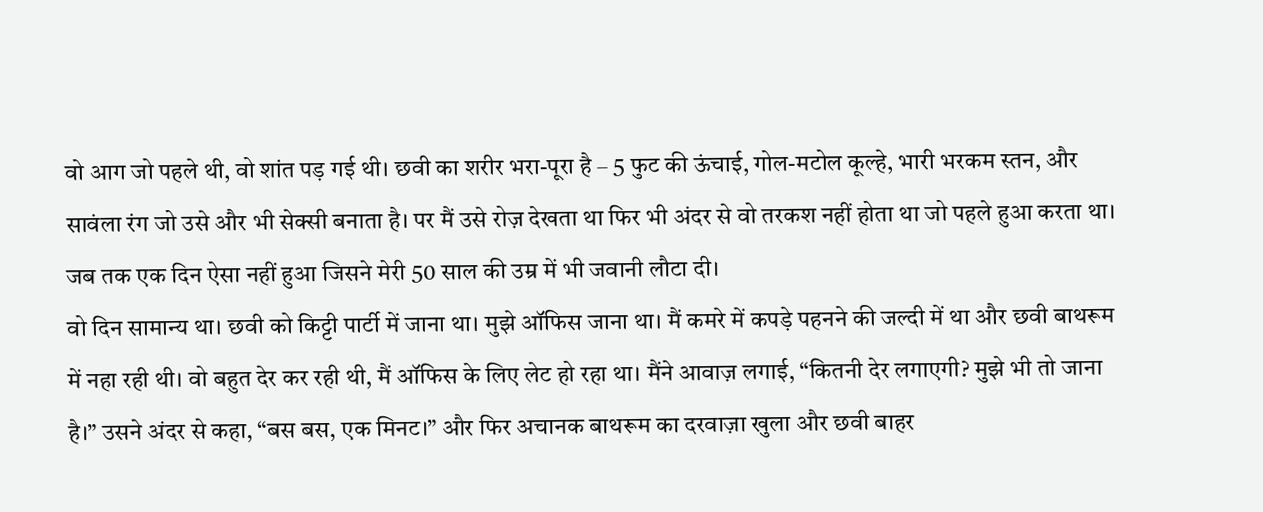वो आग जो पहले थी, वो शांत पड़ गई थी। छवी का शरीर भरा-पूरा है – 5 फुट की ऊंचाई, गोल-मटोल कूल्हे, भारी भरकम स्तन, और सावंला रंग जो उसे और भी सेक्सी बनाता है। पर मैं उसे रोज़ देखता था फिर भी अंदर से वो तरकश नहीं होता था जो पहले हुआ करता था।
जब तक एक दिन ऐसा नहीं हुआ जिसने मेरी 50 साल की उम्र में भी जवानी लौटा दी।
वो दिन सामान्य था। छवी को किट्टी पार्टी में जाना था। मुझे ऑफिस जाना था। मैं कमरे में कपड़े पहनने की जल्दी में था और छवी बाथरूम में नहा रही थी। वो बहुत देर कर रही थी, मैं ऑफिस के लिए लेट हो रहा था। मैंने आवाज़ लगाई, “कितनी देर लगाएगी? मुझे भी तो जाना है।” उसने अंदर से कहा, “बस बस, एक मिनट।” और फिर अचानक बाथरूम का दरवाज़ा खुला और छवी बाहर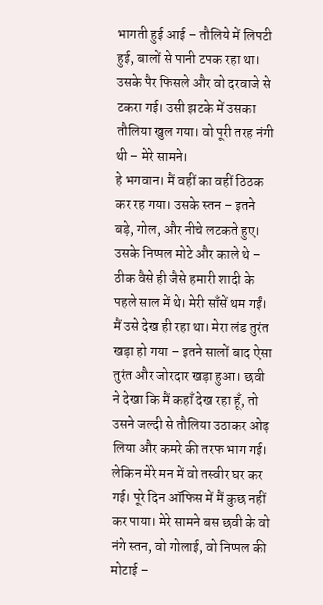भागती हुई आई – तौलिये में लिपटी हुई, बालों से पानी टपक रहा था। उसके पैर फिसले और वो दरवाजे से टकरा गई। उसी झटके में उसका तौलिया खुल गया। वो पूरी तरह नंगी थी – मेरे सामने।
हे भगवान। मैं वहीं का वहीं ठिठक कर रह गया। उसके स्तन – इतने बड़े, गोल, और नीचे लटकते हुए। उसके निप्पल मोटे और काले थे – ठीक वैसे ही जैसे हमारी शादी के पहले साल में थे। मेरी साँसें थम गईं। मैं उसे देख ही रहा था। मेरा लंड तुरंत खड़ा हो गया – इतने सालों बाद ऐसा तुरंत और जोरदार खड़ा हुआ। छवी ने देखा कि मैं कहाँ देख रहा हूँ, तो उसने जल्दी से तौलिया उठाकर ओढ़ लिया और कमरे की तरफ भाग गई। लेकिन मेरे मन में वो तस्वीर घर कर गई। पूरे दिन ऑफिस में मैं कुछ नहीं कर पाया। मेरे सामने बस छवी के वो नंगे स्तन, वो गोलाई, वो निप्पल की मोटाई –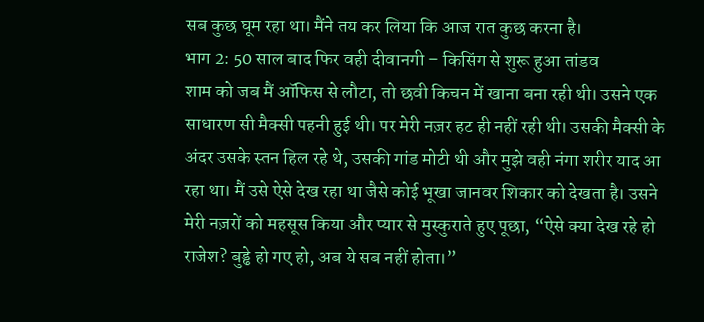सब कुछ घूम रहा था। मैंने तय कर लिया कि आज रात कुछ करना है।
भाग 2: 50 साल बाद फिर वही दीवानगी – किसिंग से शुरू हुआ तांडव
शाम को जब मैं ऑफिस से लौटा, तो छवी किचन में खाना बना रही थी। उसने एक साधारण सी मैक्सी पहनी हुई थी। पर मेरी नज़र हट ही नहीं रही थी। उसकी मैक्सी के अंदर उसके स्तन हिल रहे थे, उसकी गांड मोटी थी और मुझे वही नंगा शरीर याद आ रहा था। मैं उसे ऐसे देख रहा था जैसे कोई भूखा जानवर शिकार को देखता है। उसने मेरी नज़रों को महसूस किया और प्यार से मुस्कुराते हुए पूछा, “ऐसे क्या देख रहे हो राजेश? बुड्ढे हो गए हो, अब ये सब नहीं होता।”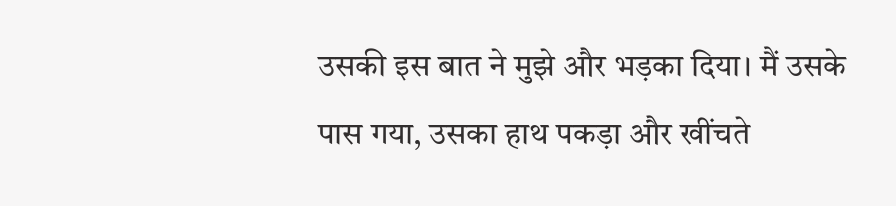उसकी इस बात ने मुझे और भड़का दिया। मैं उसके पास गया, उसका हाथ पकड़ा और खींचते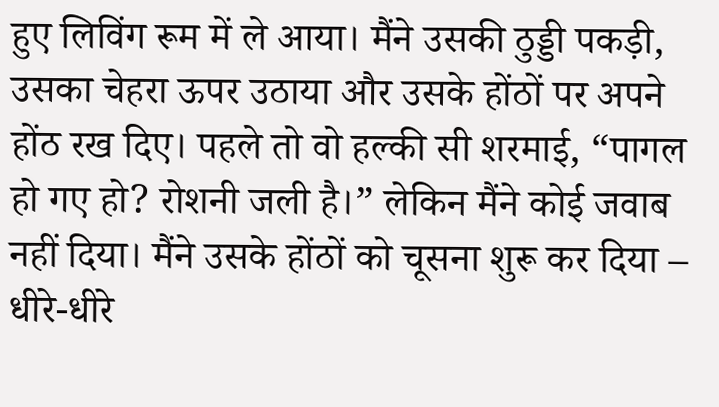हुए लिविंग रूम में ले आया। मैंने उसकी ठुड्डी पकड़ी, उसका चेहरा ऊपर उठाया और उसके होंठों पर अपने होंठ रख दिए। पहले तो वो हल्की सी शरमाई, “पागल हो गए हो? रोशनी जली है।” लेकिन मैंने कोई जवाब नहीं दिया। मैंने उसके होंठों को चूसना शुरू कर दिया – धीरे-धीरे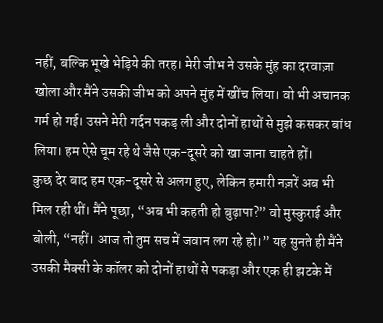नहीं, बल्कि भूखे भेड़िये की तरह। मेरी जीभ ने उसके मुंह का दरवाज़ा खोला और मैंने उसकी जीभ को अपने मुंह में खींच लिया। वो भी अचानक गर्म हो गई। उसने मेरी गर्दन पकड़ ली और दोनों हाथों से मुझे कसकर बांध लिया। हम ऐसे चूम रहे थे जैसे एक-दूसरे को खा जाना चाहते हों।
कुछ देर बाद हम एक-दूसरे से अलग हुए, लेकिन हमारी नज़रें अब भी मिल रही थीं। मैंने पूछा, “अब भी कहती हो बुढ़ापा?” वो मुस्कुराई और बोली, “नहीं। आज तो तुम सच में जवान लग रहे हो।” यह सुनते ही मैंने उसकी मैक्सी के कॉलर को दोनों हाथों से पकड़ा और एक ही झटके में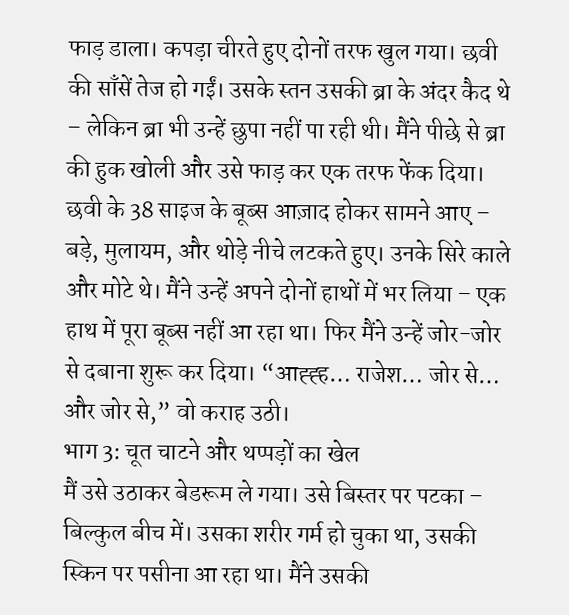फाड़ डाला। कपड़ा चीरते हुए दोनों तरफ खुल गया। छवी की साँसें तेज हो गईं। उसके स्तन उसकी ब्रा के अंदर कैद थे – लेकिन ब्रा भी उन्हें छुपा नहीं पा रही थी। मैंने पीछे से ब्रा की हुक खोली और उसे फाड़ कर एक तरफ फेंक दिया। छवी के 38 साइज के बूब्स आज़ाद होकर सामने आए – बड़े, मुलायम, और थोड़े नीचे लटकते हुए। उनके सिरे काले और मोटे थे। मैंने उन्हें अपने दोनों हाथों में भर लिया – एक हाथ में पूरा बूब्स नहीं आ रहा था। फिर मैंने उन्हें जोर-जोर से दबाना शुरू कर दिया। “आह्ह्ह… राजेश… जोर से… और जोर से,” वो कराह उठी।
भाग 3: चूत चाटने और थप्पड़ों का खेल
मैं उसे उठाकर बेडरूम ले गया। उसे बिस्तर पर पटका – बिल्कुल बीच में। उसका शरीर गर्म हो चुका था, उसकी स्किन पर पसीना आ रहा था। मैंने उसकी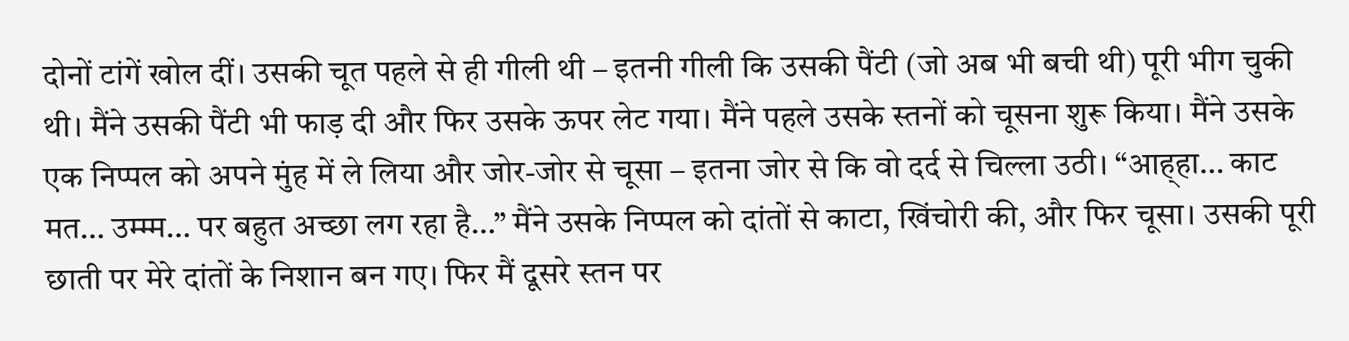दोनों टांगें खोल दीं। उसकी चूत पहले से ही गीली थी – इतनी गीली कि उसकी पैंटी (जो अब भी बची थी) पूरी भीग चुकी थी। मैंने उसकी पैंटी भी फाड़ दी और फिर उसके ऊपर लेट गया। मैंने पहले उसके स्तनों को चूसना शुरू किया। मैंने उसके एक निप्पल को अपने मुंह में ले लिया और जोर-जोर से चूसा – इतना जोर से कि वो दर्द से चिल्ला उठी। “आह्हा… काट मत… उम्म्म… पर बहुत अच्छा लग रहा है…” मैंने उसके निप्पल को दांतों से काटा, खिंचोरी की, और फिर चूसा। उसकी पूरी छाती पर मेरे दांतों के निशान बन गए। फिर मैं दूसरे स्तन पर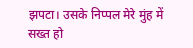झपटा। उसके निप्पल मेरे मुंह में सख्त हो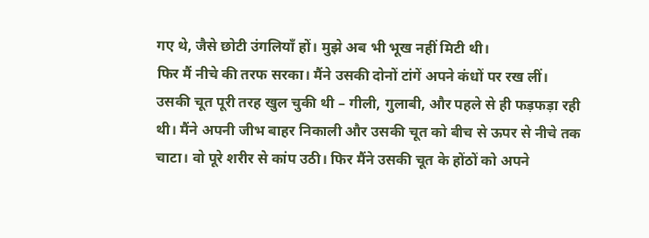गए थे, जैसे छोटी उंगलियाँ हों। मुझे अब भी भूख नहीं मिटी थी।
फिर मैं नीचे की तरफ सरका। मैंने उसकी दोनों टांगें अपने कंधों पर रख लीं। उसकी चूत पूरी तरह खुल चुकी थी – गीली, गुलाबी, और पहले से ही फड़फड़ा रही थी। मैंने अपनी जीभ बाहर निकाली और उसकी चूत को बीच से ऊपर से नीचे तक चाटा। वो पूरे शरीर से कांप उठी। फिर मैंने उसकी चूत के होंठों को अपने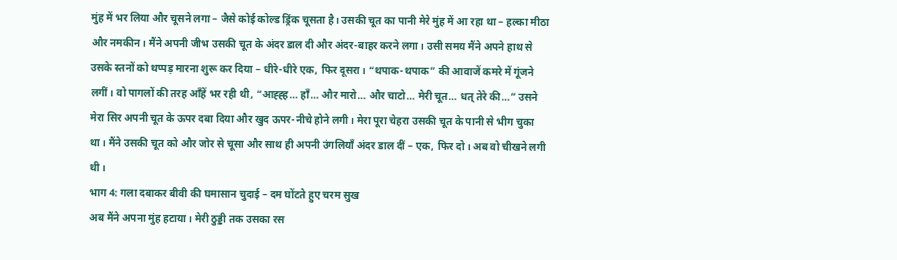मुंह में भर लिया और चूसने लगा – जैसे कोई कोल्ड ड्रिंक चूसता है। उसकी चूत का पानी मेरे मुंह में आ रहा था – हल्का मीठा और नमकीन। मैंने अपनी जीभ उसकी चूत के अंदर डाल दी और अंदर-बाहर करने लगा। उसी समय मैंने अपने हाथ से उसके स्तनों को थप्पड़ मारना शुरू कर दिया – धीरे-धीरे एक, फिर दूसरा। “थपाक-थपाक” की आवाजें कमरे में गूंजने लगीं। वो पागलों की तरह आँहें भर रही थी, “आह्ह्ह… हाँ… और मारो… और चाटो… मेरी चूत… धत् तेरे की…” उसने मेरा सिर अपनी चूत के ऊपर दबा दिया और खुद ऊपर-नीचे होने लगी। मेरा पूरा चेहरा उसकी चूत के पानी से भीग चुका था। मैंने उसकी चूत को और जोर से चूसा और साथ ही अपनी उंगलियाँ अंदर डाल दीं – एक, फिर दो। अब वो चीखने लगी थी।
भाग 4: गला दबाकर बीवी की घमासान चुदाई – दम घोंटते हुए चरम सुख
अब मैंने अपना मुंह हटाया। मेरी ठुड्डी तक उसका रस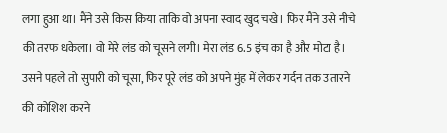लगा हुआ था। मैंने उसे किस किया ताकि वो अपना स्वाद खुद चखे। फिर मैंने उसे नीचे की तरफ धकेला। वो मेरे लंड को चूसने लगी। मेरा लंड 6.5 इंच का है और मोटा है। उसने पहले तो सुपारी को चूसा, फिर पूरे लंड को अपने मुंह में लेकर गर्दन तक उतारने की कोशिश करने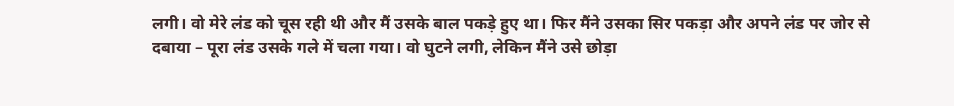लगी। वो मेरे लंड को चूस रही थी और मैं उसके बाल पकड़े हुए था। फिर मैंने उसका सिर पकड़ा और अपने लंड पर जोर से दबाया – पूरा लंड उसके गले में चला गया। वो घुटने लगी, लेकिन मैंने उसे छोड़ा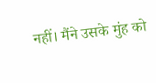नहीं। मैंने उसके मुंह को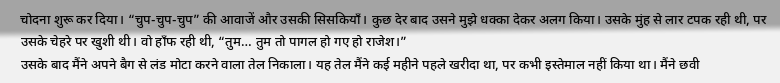चोदना शुरू कर दिया। “चुप-चुप-चुप” की आवाजें और उसकी सिसकियाँ। कुछ देर बाद उसने मुझे धक्का देकर अलग किया। उसके मुंह से लार टपक रही थी, पर उसके चेहरे पर खुशी थी। वो हाँफ रही थी, “तुम… तुम तो पागल हो गए हो राजेश।”
उसके बाद मैंने अपने बैग से लंड मोटा करने वाला तेल निकाला। यह तेल मैंने कई महीने पहले खरीदा था, पर कभी इस्तेमाल नहीं किया था। मैंने छवी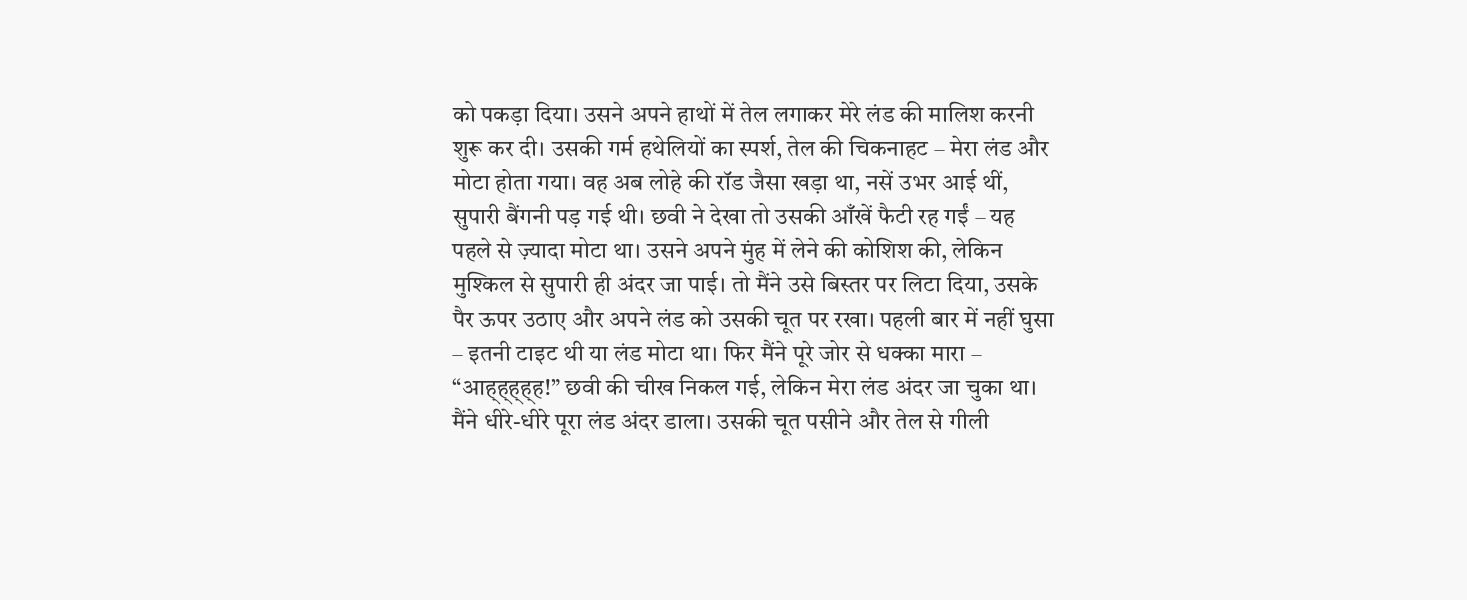को पकड़ा दिया। उसने अपने हाथों में तेल लगाकर मेरे लंड की मालिश करनी शुरू कर दी। उसकी गर्म हथेलियों का स्पर्श, तेल की चिकनाहट – मेरा लंड और मोटा होता गया। वह अब लोहे की रॉड जैसा खड़ा था, नसें उभर आई थीं, सुपारी बैंगनी पड़ गई थी। छवी ने देखा तो उसकी आँखें फैटी रह गईं – यह पहले से ज़्यादा मोटा था। उसने अपने मुंह में लेने की कोशिश की, लेकिन मुश्किल से सुपारी ही अंदर जा पाई। तो मैंने उसे बिस्तर पर लिटा दिया, उसके पैर ऊपर उठाए और अपने लंड को उसकी चूत पर रखा। पहली बार में नहीं घुसा – इतनी टाइट थी या लंड मोटा था। फिर मैंने पूरे जोर से धक्का मारा – “आह्ह्ह्ह्ह!” छवी की चीख निकल गई, लेकिन मेरा लंड अंदर जा चुका था। मैंने धीरे-धीरे पूरा लंड अंदर डाला। उसकी चूत पसीने और तेल से गीली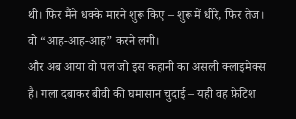थी। फिर मैंने धक्के मारने शुरू किए – शुरू में धीरे, फिर तेज। वो “आह-आह-आह” करने लगी।
और अब आया वो पल जो इस कहानी का असली क्लाइमेक्स है। गला दबाकर बीवी की घमासान चुदाई – यही वह फ़ेटिश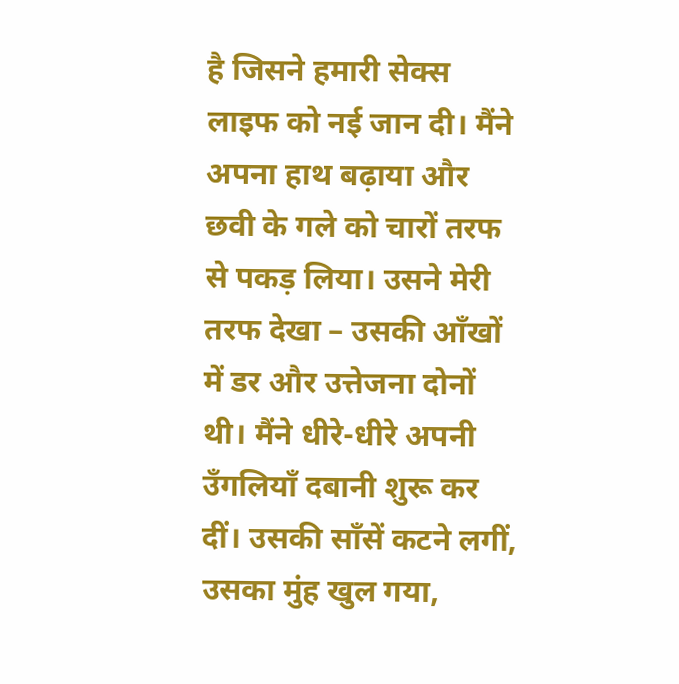है जिसने हमारी सेक्स लाइफ को नई जान दी। मैंने अपना हाथ बढ़ाया और छवी के गले को चारों तरफ से पकड़ लिया। उसने मेरी तरफ देखा – उसकी आँखों में डर और उत्तेजना दोनों थी। मैंने धीरे-धीरे अपनी उँगलियाँ दबानी शुरू कर दीं। उसकी साँसें कटने लगीं, उसका मुंह खुल गया,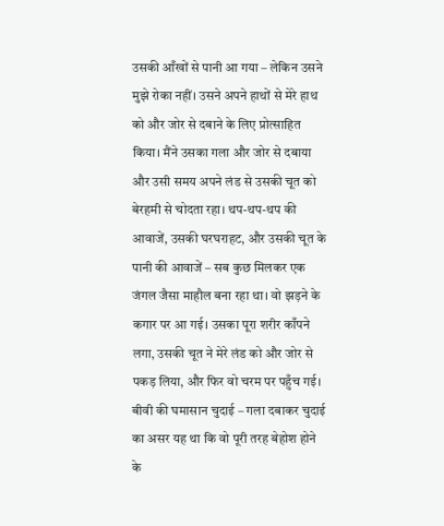उसकी आँखों से पानी आ गया – लेकिन उसने मुझे रोका नहीं। उसने अपने हाथों से मेरे हाथ को और जोर से दबाने के लिए प्रोत्साहित किया। मैंने उसका गला और जोर से दबाया और उसी समय अपने लंड से उसकी चूत को बेरहमी से चोदता रहा। थप-थप-थप की आवाजें, उसकी घरघराहट, और उसकी चूत के पानी की आवाजें – सब कुछ मिलकर एक जंगल जैसा माहौल बना रहा था। वो झड़ने के कगार पर आ गई। उसका पूरा शरीर काँपने लगा, उसकी चूत ने मेरे लंड को और जोर से पकड़ लिया, और फिर वो चरम पर पहुँच गई। बीवी की घमासान चुदाई – गला दबाकर चुदाई का असर यह था कि वो पूरी तरह बेहोश होने के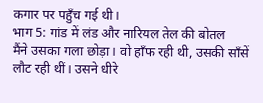कगार पर पहुँच गई थी।
भाग 5: गांड में लंड और नारियल तेल की बोतल
मैंने उसका गला छोड़ा। वो हाँफ रही थी, उसकी साँसें लौट रही थीं। उसने धीरे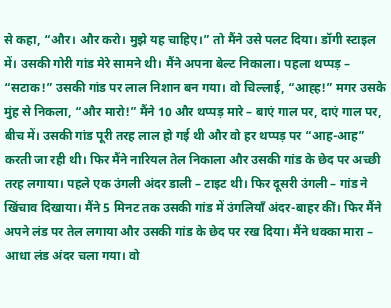से कहा, “और। और करो। मुझे यह चाहिए।” तो मैंने उसे पलट दिया। डॉगी स्टाइल में। उसकी गोरी गांड मेरे सामने थी। मैंने अपना बेल्ट निकाला। पहला थप्पड़ – “सटाक!” उसकी गांड पर लाल निशान बन गया। वो चिल्लाई, “आह्ह!” मगर उसके मुंह से निकला, “और मारो!” मैंने 10 और थप्पड़ मारे – बाएं गाल पर, दाएं गाल पर, बीच में। उसकी गांड पूरी तरह लाल हो गई थी और वो हर थप्पड़ पर “आह-आह” करती जा रही थी। फिर मैंने नारियल तेल निकाला और उसकी गांड के छेद पर अच्छी तरह लगाया। पहले एक उंगली अंदर डाली – टाइट थी। फिर दूसरी उंगली – गांड ने खिंचाव दिखाया। मैंने 5 मिनट तक उसकी गांड में उंगलियाँ अंदर-बाहर कीं। फिर मैंने अपने लंड पर तेल लगाया और उसकी गांड के छेद पर रख दिया। मैंने धक्का मारा – आधा लंड अंदर चला गया। वो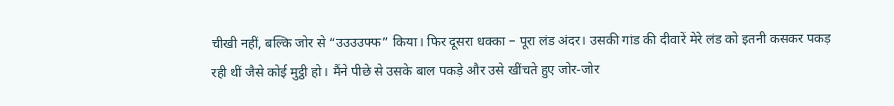चीखी नहीं, बल्कि जोर से “उउउउफ्फ” किया। फिर दूसरा धक्का – पूरा लंड अंदर। उसकी गांड की दीवारें मेरे लंड को इतनी कसकर पकड़ रही थीं जैसे कोई मुट्ठी हो। मैंने पीछे से उसके बाल पकड़े और उसे खींचते हुए जोर-जोर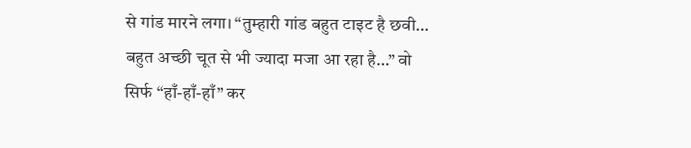से गांड मारने लगा। “तुम्हारी गांड बहुत टाइट है छवी… बहुत अच्छी चूत से भी ज्यादा मजा आ रहा है…” वो सिर्फ “हाँ-हाँ-हाँ” कर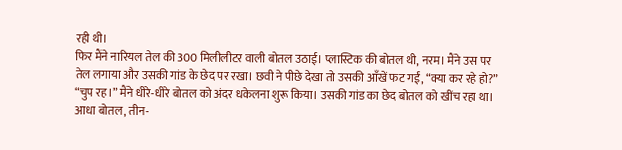रही थी।
फिर मैंने नारियल तेल की 300 मिलीलीटर वाली बोतल उठाई। प्लास्टिक की बोतल थी, नरम। मैंने उस पर तेल लगाया और उसकी गांड के छेद पर रखा। छवी ने पीछे देखा तो उसकी आँखें फट गईं, “क्या कर रहे हो?” “चुप रह।” मैंने धीरे-धीरे बोतल को अंदर धकेलना शुरू किया। उसकी गांड का छेद बोतल को खींच रहा था। आधा बोतल, तीन-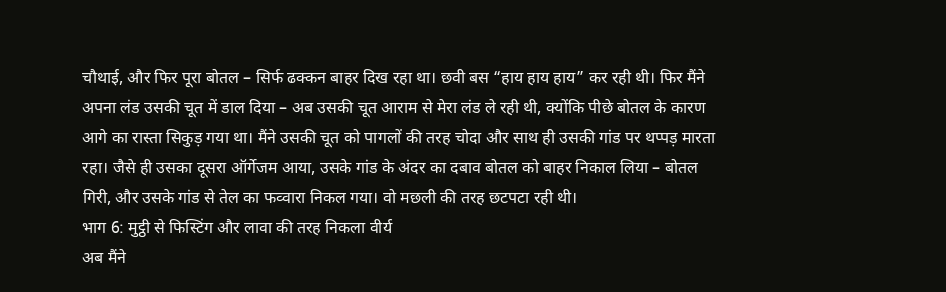चौथाई, और फिर पूरा बोतल – सिर्फ ढक्कन बाहर दिख रहा था। छवी बस “हाय हाय हाय” कर रही थी। फिर मैंने अपना लंड उसकी चूत में डाल दिया – अब उसकी चूत आराम से मेरा लंड ले रही थी, क्योंकि पीछे बोतल के कारण आगे का रास्ता सिकुड़ गया था। मैंने उसकी चूत को पागलों की तरह चोदा और साथ ही उसकी गांड पर थप्पड़ मारता रहा। जैसे ही उसका दूसरा ऑर्गेजम आया, उसके गांड के अंदर का दबाव बोतल को बाहर निकाल लिया – बोतल गिरी, और उसके गांड से तेल का फव्वारा निकल गया। वो मछली की तरह छटपटा रही थी।
भाग 6: मुट्ठी से फिस्टिंग और लावा की तरह निकला वीर्य
अब मैंने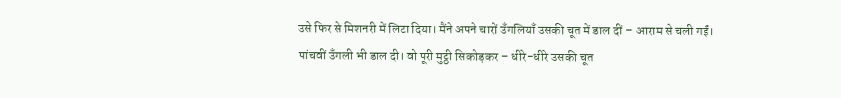उसे फिर से मिशनरी में लिटा दिया। मैंने अपने चारों उँगलियाँ उसकी चूत में डाल दीं – आराम से चली गईं। पांचवीं उँगली भी डाल दी। वो पूरी मुट्ठी सिकोड़कर – धीरे-धीरे उसकी चूत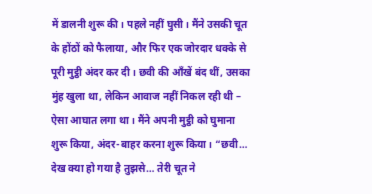में डालनी शुरू की। पहले नहीं घुसी। मैंने उसकी चूत के होंठों को फैलाया, और फिर एक जोरदार धक्के से पूरी मुट्ठी अंदर कर दी। छवी की आँखें बंद थीं, उसका मुंह खुला था, लेकिन आवाज नहीं निकल रही थी – ऐसा आघात लगा था। मैंने अपनी मुट्ठी को घुमाना शुरू किया, अंदर-बाहर करना शुरू किया। “छवी… देख क्या हो गया है तुझसे… तेरी चूत ने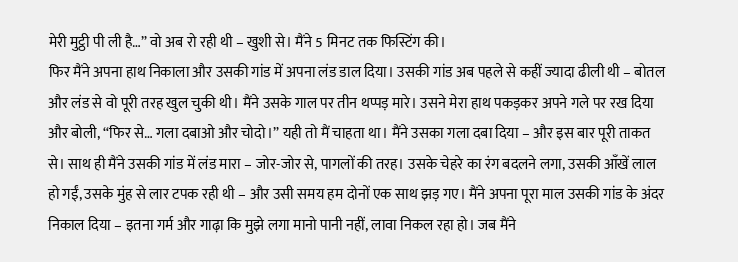मेरी मुट्ठी पी ली है…” वो अब रो रही थी – खुशी से। मैंने 5 मिनट तक फिस्टिंग की।
फिर मैंने अपना हाथ निकाला और उसकी गांड में अपना लंड डाल दिया। उसकी गांड अब पहले से कहीं ज्यादा ढीली थी – बोतल और लंड से वो पूरी तरह खुल चुकी थी। मैंने उसके गाल पर तीन थप्पड़ मारे। उसने मेरा हाथ पकड़कर अपने गले पर रख दिया और बोली, “फिर से… गला दबाओ और चोदो।” यही तो मैं चाहता था। मैंने उसका गला दबा दिया – और इस बार पूरी ताकत से। साथ ही मैंने उसकी गांड में लंड मारा – जोर-जोर से, पागलों की तरह। उसके चेहरे का रंग बदलने लगा, उसकी आँखें लाल हो गईं, उसके मुंह से लार टपक रही थी – और उसी समय हम दोनों एक साथ झड़ गए। मैंने अपना पूरा माल उसकी गांड के अंदर निकाल दिया – इतना गर्म और गाढ़ा कि मुझे लगा मानो पानी नहीं, लावा निकल रहा हो। जब मैंने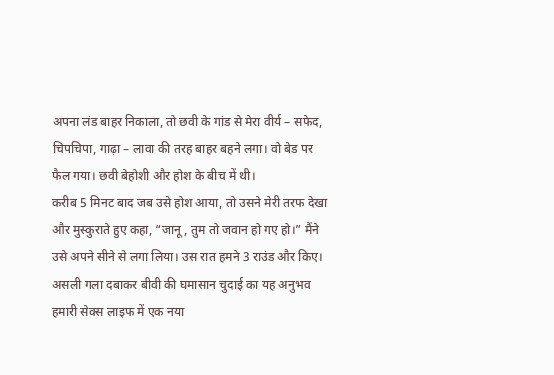अपना लंड बाहर निकाला, तो छवी के गांड से मेरा वीर्य – सफेद, चिपचिपा, गाढ़ा – लावा की तरह बाहर बहने लगा। वो बेड पर फैल गया। छवी बेहोशी और होश के बीच में थी।
करीब 5 मिनट बाद जब उसे होश आया, तो उसने मेरी तरफ देखा और मुस्कुराते हुए कहा, “जानू, तुम तो जवान हो गए हो।” मैंने उसे अपने सीने से लगा लिया। उस रात हमने 3 राउंड और किए। असली गला दबाकर बीवी की घमासान चुदाई का यह अनुभव हमारी सेक्स लाइफ में एक नया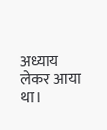अध्याय लेकर आया था।